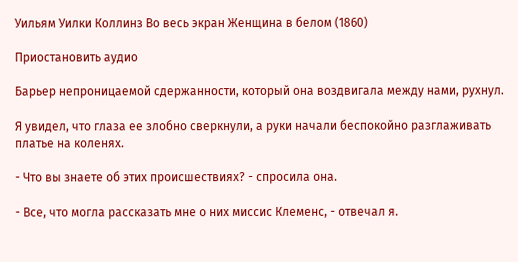Уильям Уилки Коллинз Во весь экран Женщина в белом (1860)

Приостановить аудио

Барьер непроницаемой сдержанности, который она воздвигала между нами, рухнул.

Я увидел, что глаза ее злобно сверкнули, а руки начали беспокойно разглаживать платье на коленях.

- Что вы знаете об этих происшествиях? - спросила она.

- Все, что могла рассказать мне о них миссис Клеменс, - отвечал я.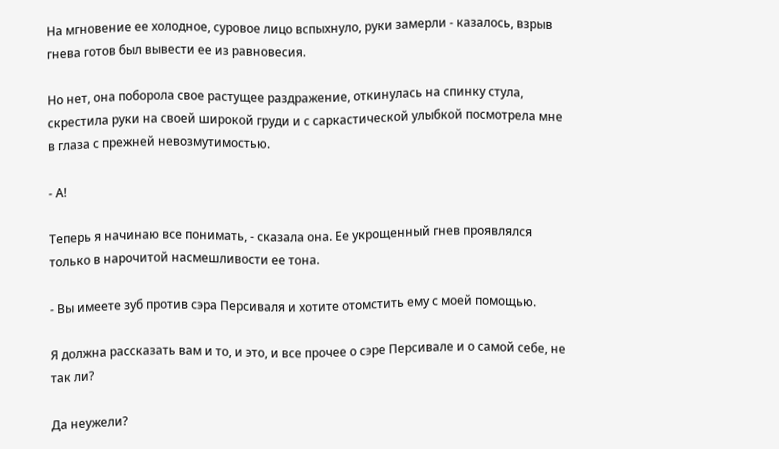На мгновение ее холодное, суровое лицо вспыхнуло, руки замерли - казалось, взрыв гнева готов был вывести ее из равновесия.

Но нет, она поборола свое растущее раздражение, откинулась на спинку стула, скрестила руки на своей широкой груди и с саркастической улыбкой посмотрела мне в глаза с прежней невозмутимостью.

- А!

Теперь я начинаю все понимать, - сказала она. Ее укрощенный гнев проявлялся только в нарочитой насмешливости ее тона.

- Вы имеете зуб против сэра Персиваля и хотите отомстить ему с моей помощью.

Я должна рассказать вам и то, и это, и все прочее о сэре Персивале и о самой себе, не так ли?

Да неужели?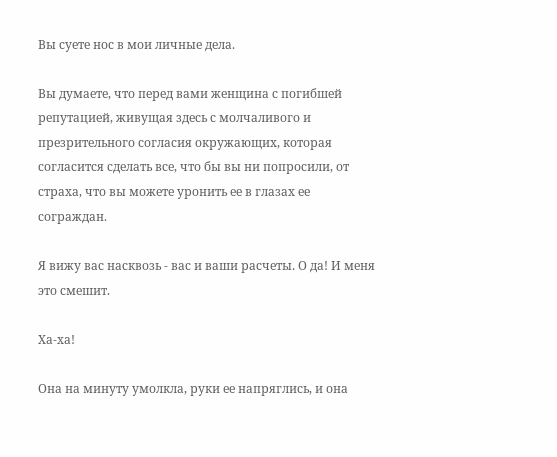Вы суете нос в мои личные дела.

Вы думаете, что перед вами женщина с погибшей репутацией, живущая здесь с молчаливого и презрительного согласия окружающих, которая согласится сделать все, что бы вы ни попросили, от страха, что вы можете уронить ее в глазах ее сограждан.

Я вижу вас насквозь - вас и ваши расчеты. О да! И меня это смешит.

Ха-ха!

Она на минуту умолкла, руки ее напряглись, и она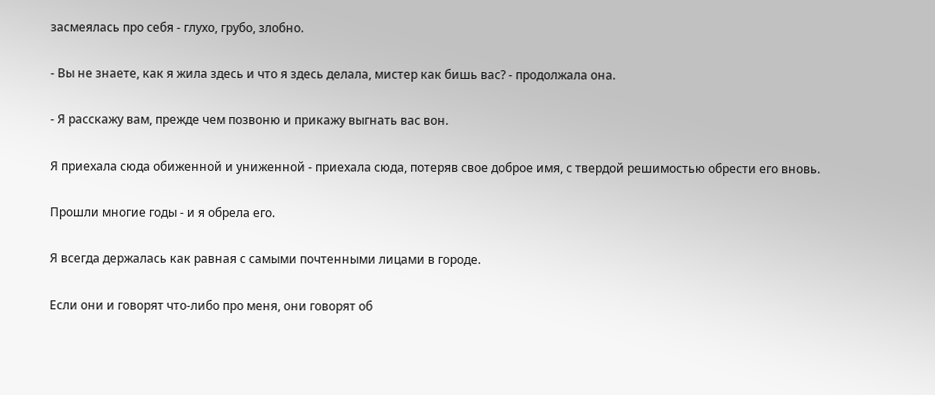засмеялась про себя - глухо, грубо, злобно.

- Вы не знаете, как я жила здесь и что я здесь делала, мистер как бишь вас? - продолжала она.

- Я расскажу вам, прежде чем позвоню и прикажу выгнать вас вон.

Я приехала сюда обиженной и униженной - приехала сюда, потеряв свое доброе имя, с твердой решимостью обрести его вновь.

Прошли многие годы - и я обрела его.

Я всегда держалась как равная с самыми почтенными лицами в городе.

Если они и говорят что-либо про меня, они говорят об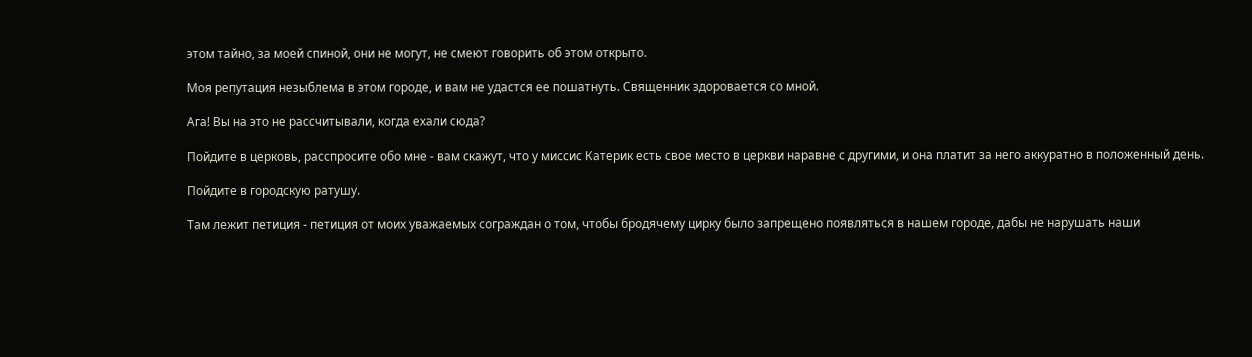этом тайно, за моей спиной, они не могут, не смеют говорить об этом открыто.

Моя репутация незыблема в этом городе, и вам не удастся ее пошатнуть. Священник здоровается со мной.

Ага! Вы на это не рассчитывали, когда ехали сюда?

Пойдите в церковь, расспросите обо мне - вам скажут, что у миссис Катерик есть свое место в церкви наравне с другими, и она платит за него аккуратно в положенный день.

Пойдите в городскую ратушу.

Там лежит петиция - петиция от моих уважаемых сограждан о том, чтобы бродячему цирку было запрещено появляться в нашем городе, дабы не нарушать наши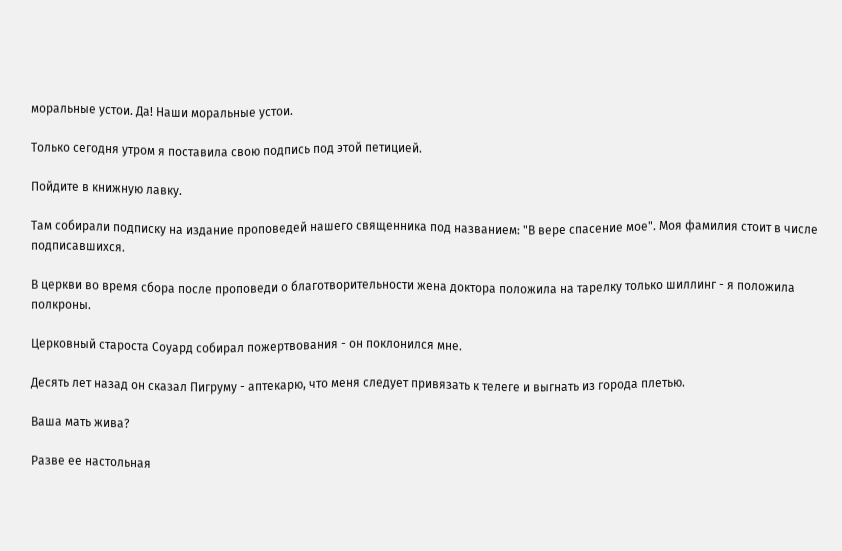моральные устои. Да! Наши моральные устои.

Только сегодня утром я поставила свою подпись под этой петицией.

Пойдите в книжную лавку.

Там собирали подписку на издание проповедей нашего священника под названием: "В вере спасение мое". Моя фамилия стоит в числе подписавшихся.

В церкви во время сбора после проповеди о благотворительности жена доктора положила на тарелку только шиллинг - я положила полкроны.

Церковный староста Соуард собирал пожертвования - он поклонился мне.

Десять лет назад он сказал Пигруму - аптекарю, что меня следует привязать к телеге и выгнать из города плетью.

Ваша мать жива?

Разве ее настольная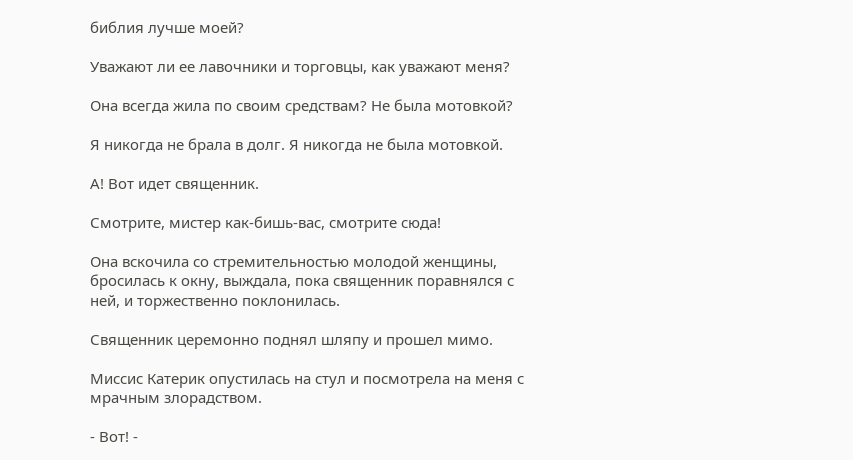библия лучше моей?

Уважают ли ее лавочники и торговцы, как уважают меня?

Она всегда жила по своим средствам? Не была мотовкой?

Я никогда не брала в долг. Я никогда не была мотовкой.

А! Вот идет священник.

Смотрите, мистер как-бишь-вас, смотрите сюда!

Она вскочила со стремительностью молодой женщины, бросилась к окну, выждала, пока священник поравнялся с ней, и торжественно поклонилась.

Священник церемонно поднял шляпу и прошел мимо.

Миссис Катерик опустилась на стул и посмотрела на меня с мрачным злорадством.

- Вот! -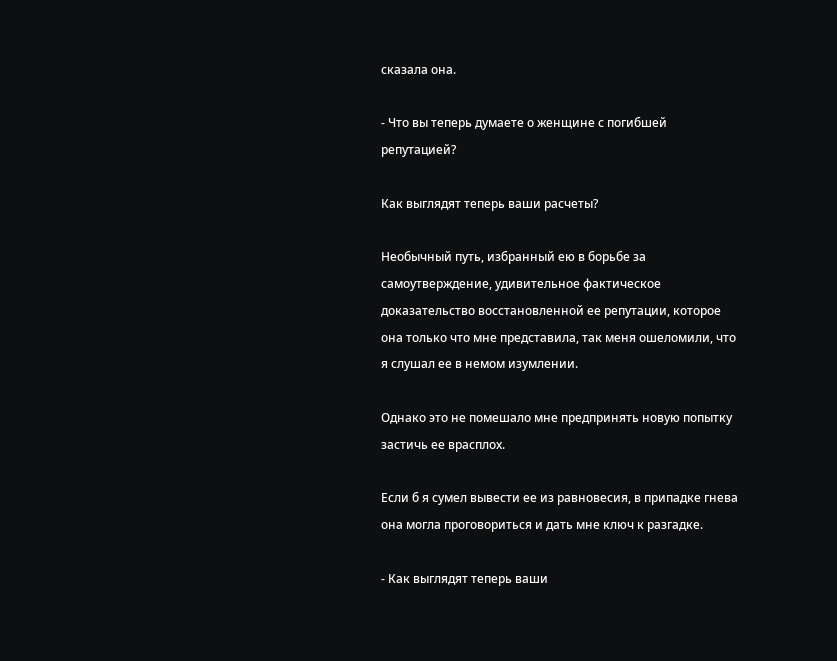сказала она.

- Что вы теперь думаете о женщине с погибшей репутацией?

Как выглядят теперь ваши расчеты?

Необычный путь, избранный ею в борьбе за самоутверждение, удивительное фактическое доказательство восстановленной ее репутации, которое она только что мне представила, так меня ошеломили, что я слушал ее в немом изумлении.

Однако это не помешало мне предпринять новую попытку застичь ее врасплох.

Если б я сумел вывести ее из равновесия, в припадке гнева она могла проговориться и дать мне ключ к разгадке.

- Как выглядят теперь ваши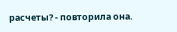расчеты? - повторила она.